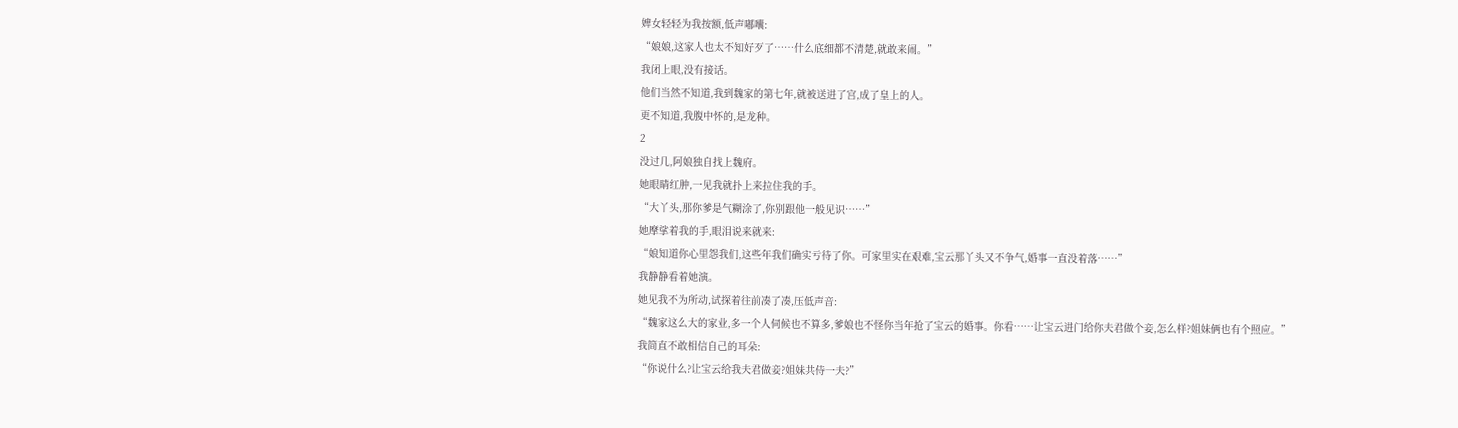婢女轻轻为我按额,低声嘟囔:
“娘娘,这家人也太不知好歹了……什么底细都不清楚,就敢来闹。”
我闭上眼,没有接话。
他们当然不知道,我到魏家的第七年,就被送进了宫,成了皇上的人。
更不知道,我腹中怀的,是龙种。
2
没过几,阿娘独自找上魏府。
她眼睛红肿,一见我就扑上来拉住我的手。
“大丫头,那你爹是气糊涂了,你别跟他一般见识……”
她摩挲着我的手,眼泪说来就来:
“娘知道你心里怨我们,这些年我们确实亏待了你。可家里实在艰难,宝云那丫头又不争气,婚事一直没着落……”
我静静看着她演。
她见我不为所动,试探着往前凑了凑,压低声音:
“魏家这么大的家业,多一个人伺候也不算多,爹娘也不怪你当年抢了宝云的婚事。你看……让宝云进门给你夫君做个妾,怎么样?姐妹俩也有个照应。”
我简直不敢相信自己的耳朵:
“你说什么?让宝云给我夫君做妾?姐妹共侍一夫?”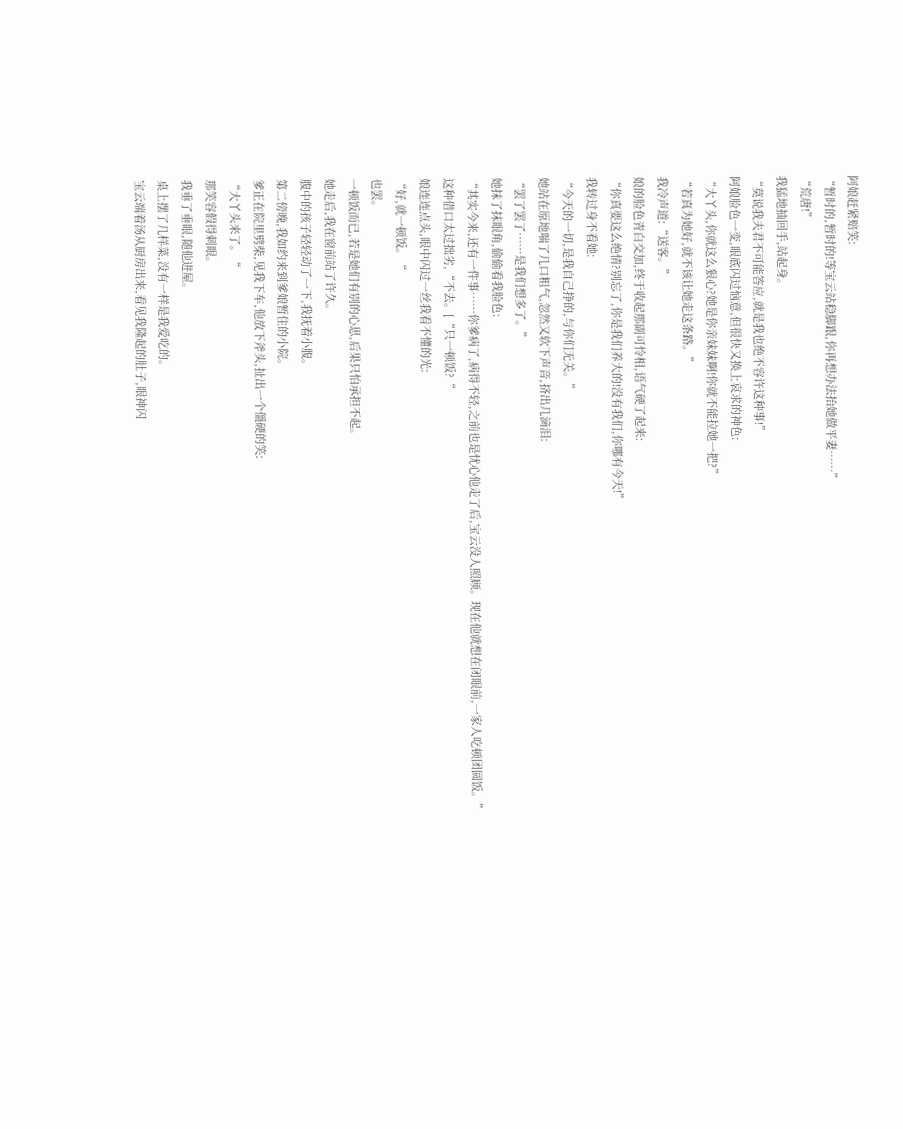阿娘赶紧赔笑:
“暂时的,暂时的!等宝云站稳脚跟,你再想办法抬她做平妻……”
“荒唐!”
我猛地抽回手,站起身。
“莫说我夫君不可能答应,就是我也绝不容许这种事!”
阿娘脸色一变,眼底闪过恼意,但很快又换上哀求的神色:
“大丫头,你就这么狠心?她是你亲妹妹啊!你就不能拉她一把?”
“若真为她好,就不该让她走这条路。”
我冷声道:“送客。”
娘的脸色青白交加,终于收起那副可怜相,语气硬了起来:
“你真要这么绝情?别忘了,你是我们养大的!没有我们,你哪有今天!”
我转过身不看她:
“今天的一切,是我自己挣的,与你们无关。”
她站在原地喘了几口粗气,忽然又软下声音,挤出几滴泪:
“罢了罢了……是我们想多了。”
她抹了抹眼角,偷偷看我脸色:
“其实今来,还有一件事……你爹病了,病得不轻,之前也是忧心他走了后,宝云没人照顾。现在他就想在闭眼前,一家人吃顿团圆饭。”
这种借口太过拙劣,“不去。[“只一顿饭?“
娘连连点头,眼中闪过一丝我看不懂的光:
“好,就一顿饭。“
也罢。
一顿饭而已,若是她们有别的心思,后果只怕承担不起。
她走后,我在窗前站了许久。
腹中的孩子轻轻动了一下,我抚着小腹。
第二傍晚,我如约来到爹娘暂住的小院。
爹正在院里劈柴,见我下车,他放下斧头,扯出一个僵硬的笑:
“大丫头来了。“
那笑容假得刺眼。
我垂了垂眼,随他进屋。
桌上摆了几样菜,没有一样是我爱吃的。
宝云端着汤从厨房出来,看见我隆起的肚子,眼神闪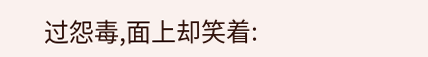过怨毒,面上却笑着: